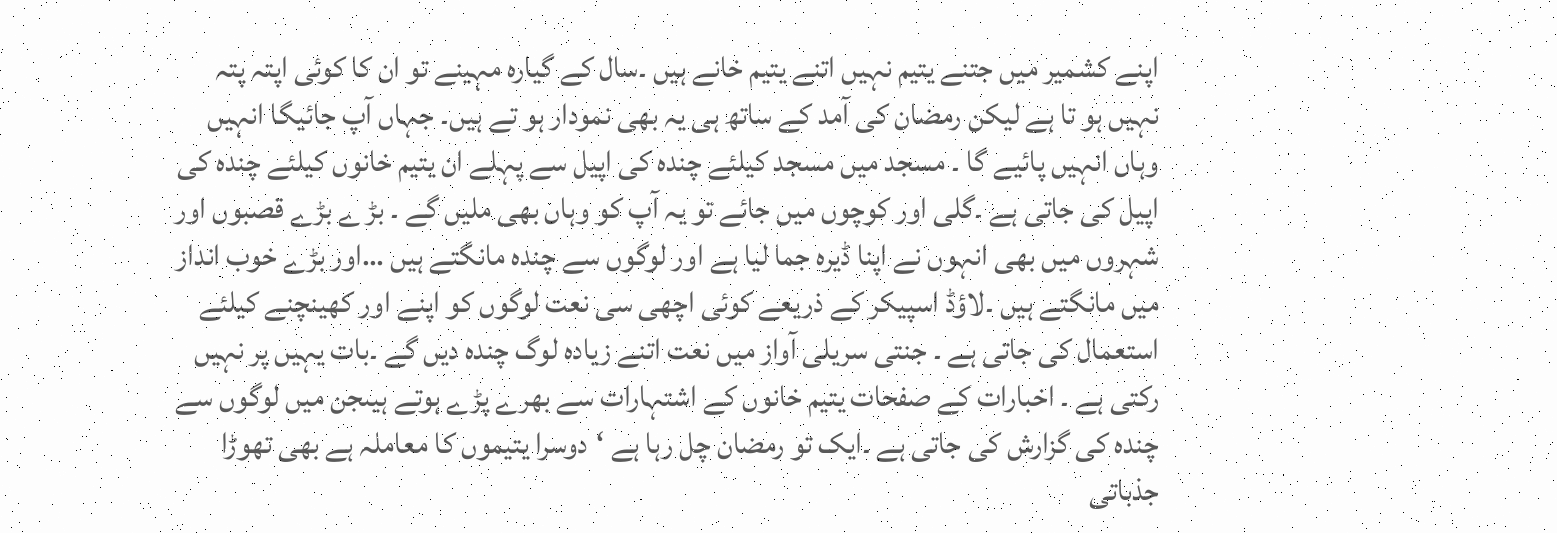اپنے کشمیر میں جتنے یتیم نہیں اتنے یتیم خانے ہیں ۔سال کے گیارہ مہینے تو ان کا کوئی اپتہ پتہ نہیں ہو تا ہے لیکن رمضان کی آمد کے ساتھ ہی یہ بھی نمودار ہو تے ہیں۔ جہاں آپ جائیگا انہیں وہاں انہیں پائیے گا ۔ مسجد میں مسجد کیلئے چندہ کی اپیل سے پہلے ان یتیم خانوں کیلئے چندہ کی اپیل کی جاتی ہے ۔گلی اور کوچوں میں جائے تو یہ آپ کو وہاں بھی ملیں گے ۔ بڑ ے بڑے قصبوں اور شہروں میں بھی انہوں نے اپنا ڈیرہ جما لیا ہے اور لوگوں سے چندہ مانگتے ہیں …اور بڑے خوب انداز میں مانگتے ہیں ۔لاؤڈ اسپیکر کے ذریعے کوئی اچھی سی نعت لوگوں کو اپنے اور کھینچنے کیلئے استعمال کی جاتی ہے ۔ جنتی سریلی آواز میں نعت اتنے زیادہ لوگ چندہ دیں گے ۔بات یہیں پر نہیں رکتی ہے ۔ اخبارات کے صفحات یتیم خانوں کے اشتہارات سے بھرے پڑے ہوتے ہیںجن میں لوگوں سے چندہ کی گزارش کی جاتی ہے ۔ایک تو رمضان چل رہا ہے ‘دوسرا یتیموں کا معاملہ ہے بھی تھوڑا جذباتی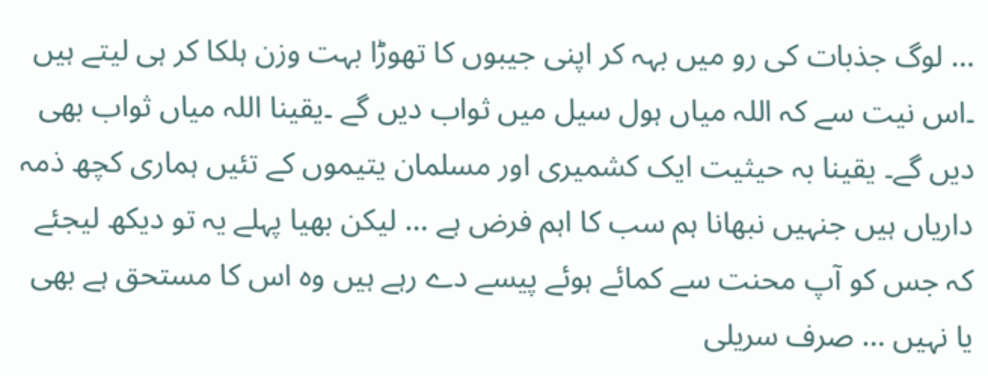… لوگ جذبات کی رو میں بہہ کر اپنی جیبوں کا تھوڑا بہت وزن ہلکا کر ہی لیتے ہیں ۔اس نیت سے کہ اللہ میاں ہول سیل میں ثواب دیں گے ۔یقینا اللہ میاں ثواب بھی دیں گے۔ یقینا بہ حیثیت ایک کشمیری اور مسلمان یتیموں کے تئیں ہماری کچھ ذمہ داریاں ہیں جنہیں نبھانا ہم سب کا اہم فرض ہے … لیکن بھیا پہلے یہ تو دیکھ لیجئے کہ جس کو آپ محنت سے کمائے ہوئے پیسے دے رہے ہیں وہ اس کا مستحق ہے بھی یا نہیں … صرف سریلی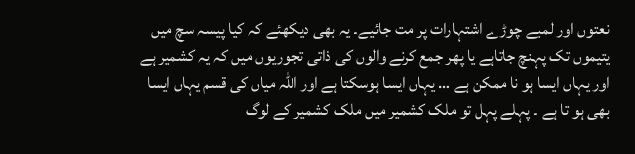نعتوں اور لمبے چوڑے اشتہارات پر مت جائیے۔ یہ بھی دیکھئے کہ کیا پیسہ سچ میں یتیموں تک پہنچ جاتاہے یا پھر جمع کرنے والوں کی ذاتی تجوریوں میں کہ یہ کشمیر ہے اور یہاں ایسا ہو نا ممکن ہے … یہاں ایسا ہوسکتا ہے اور اللہ میاں کی قسم یہاں ایسا بھی ہو تا ہے ۔ پہلے پہل تو ملک کشمیر میں ملک کشمیر کے لوگ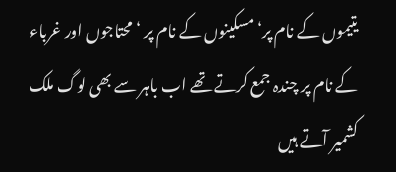یتیموں کے نام پر‘ مسکینوں کے نام پر ‘ محتاجوں اور غرباء کے نام پر چندہ جمع کرتے تھے اب باہر سے بھی لوگ ملک کشمیر آتے ہیں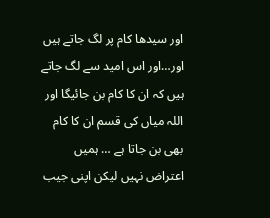اور سیدھا کام پر لگ جاتے ہیں اور…اور اس امید سے لگ جاتے ہیں کہ ان کا کام بن جائیگا اور اللہ میاں کی قسم ان کا کام بھی بن جاتا ہے … ہمیں اعتراض نہیں لیکن اپنی جیب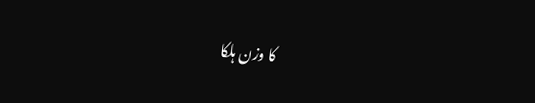کا وزن ہلکا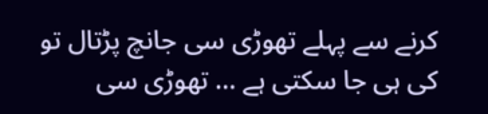کرنے سے پہلے تھوڑی سی جانچ پڑتال تو کی ہی جا سکتی ہے … تھوڑی سی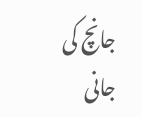جانچ کی جانی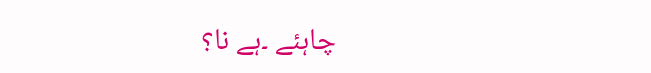چاہئے ۔ہے نا؟